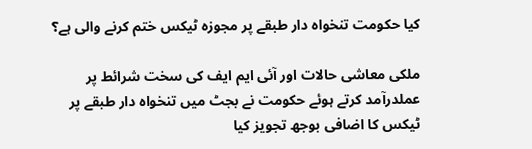کیا حکومت تنخواہ دار طبقے پر مجوزہ ٹیکس ختم کرنے والی ہے؟

ملکی معاشی حالات اور آئی ایم ایف کی سخت شرائط پر عملدرآمد کرتے ہوئے حکومت نے بجٹ میں تنخواہ دار طبقے پر ٹیکس کا اضافی بوجھ تجویز کیا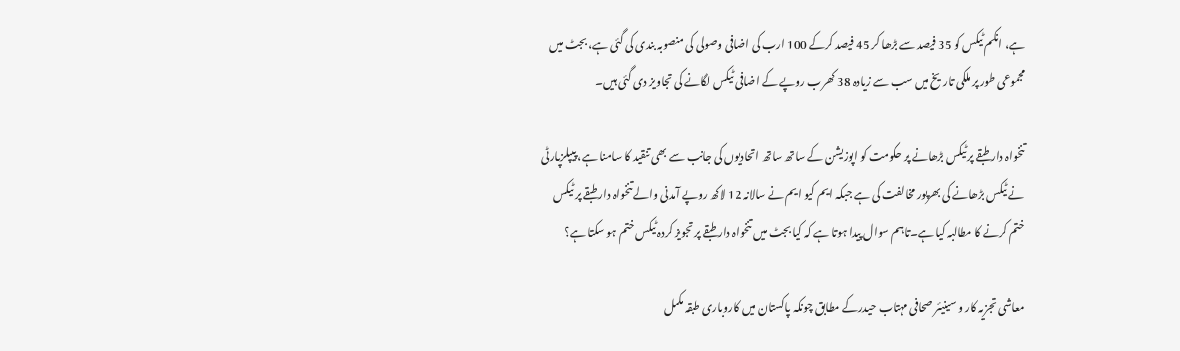ہے، انکم ٹیکس کو 35 فیصد سے بڑھا کر 45 فیصد کرکے 100 ارب کی اضافی وصولی کی منصوبہ بندی کی گئی ہے، بجٹ میں مجموعی طور پر ملکی تاریخ میں سب سے زیادہ 38 کھرب روپے کے اضافی ٹیکس لگانے کی تجاویز دی گئی ہیں۔

تنخواہ دار طبقے پر ٹیکس بڑھانے پر حکومت کو اپوزیشن کے ساتھ ساتھ اتحادیوں کی جانب سے بھی تنقید کا سامنا ہے، پیپلزپارٹی نے ٹیکس بڑھانے کی بھرپور مخالفت کی ہے جبکہ ایم کیو ایم نے سالانہ 12 لاکھ روپے آمدنی والے تنخواہ دار طبقے پر ٹیکس ختم کرنے کا مطالبہ کیا ہے۔تاہم سوال پیدا ہوتا ہے کہ کیا بجٹ میں تنخواہ دار طبقے پر تجویز کردہ ٹیکس ختم ہو سکتا ہے؟

معاشی تجزیہ کار و سینیئر صحافی مہتاب حیدرکے مطابق چونکہ پاکستان میں کاروباری طبقہ مکمل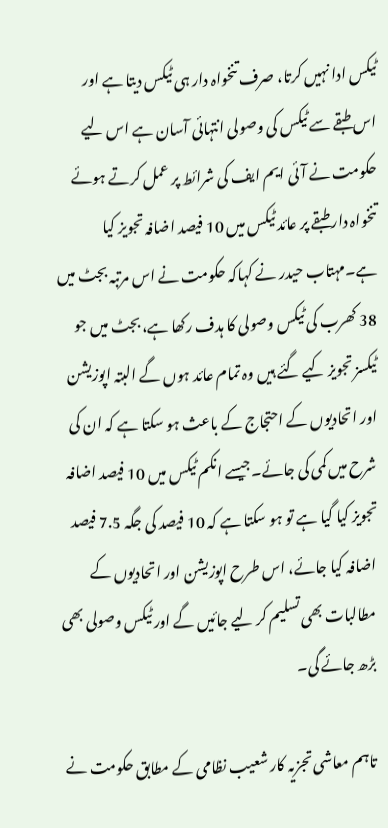ٹیکس ادا نہیں کرتا، صرف تنخواہ دار ہی ٹیکس دیتا ہے اور اس طبقے سے ٹیکس کی وصولی انتہائی آسان ہے اس لیے حکومت نے آئی ایم ایف کی شرائط پر عمل کرتے ہوئے تنخواہ دار طبقے پر عائد ٹیکس میں 10 فیصد اضافہ تجویز کیا ہے۔مہتاب حیدر نے کہاکہ حکومت نے اس مرتبہ بجٹ میں 38 کھرب کی ٹیکس وصولی کا ہدف رکھا ہے، بجٹ میں جو ٹیکسز تجویز کیے گئے ہیں وہ تمام عائد ہوں گے البتہ اپوزیشن اور اتحادیوں کے احتجاج کے باعث ہو سکتا ہے کہ ان کی شرح میں کمی کی جائے۔جیسے انکم ٹیکس میں 10 فیصد اضافہ تجویز کیا گیا ہے تو ہو سکتا ہے کہ 10 فیصد کی جگہ 7.5 فیصد اضافہ کیا جائے، اس طرح اپوزیشن اور اتحادیوں کے مطالبات بھی تسلیم کر لیے جائیں گے اور ٹیکس وصولی بھی بڑھ جائے گی۔

تاہم معاشی تجزیہ کار شعیب نظامی کے مطابق حکومت نے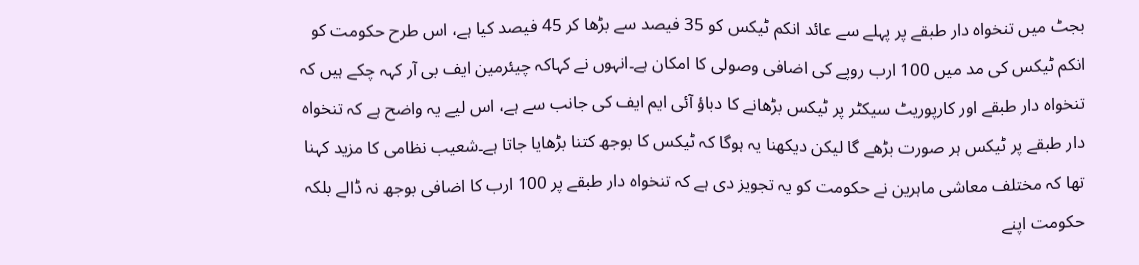بجٹ میں تنخواہ دار طبقے پر پہلے سے عائد انکم ٹیکس کو 35 فیصد سے بڑھا کر 45 فیصد کیا ہے، اس طرح حکومت کو انکم ٹیکس کی مد میں 100 ارب روپے کی اضافی وصولی کا امکان ہے۔انہوں نے کہاکہ چیئرمین ایف بی آر کہہ چکے ہیں کہ تنخواہ دار طبقے اور کارپوریٹ سیکٹر پر ٹیکس بڑھانے کا دباؤ آئی ایم ایف کی جانب سے ہے، اس لیے یہ واضح ہے کہ تنخواہ دار طبقے پر ٹیکس ہر صورت بڑھے گا لیکن دیکھنا یہ ہوگا کہ ٹیکس کا بوجھ کتنا بڑھایا جاتا ہے۔شعیب نظامی کا مزید کہنا تھا کہ مختلف معاشی ماہرین نے حکومت کو یہ تجویز دی ہے کہ تنخواہ دار طبقے پر 100 ارب کا اضافی بوجھ نہ ڈالے بلکہ حکومت اپنے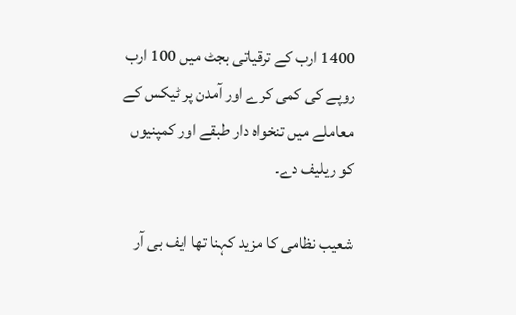1400 ارب کے ترقیاتی بجٹ میں 100 ارب روپے کی کمی کرے اور آمدن پر ٹیکس کے معاملے میں تنخواہ دار طبقے اور کمپنیوں کو ریلیف دے۔

شعیب نظامی کا مزید کہنا تھا ایف بی آر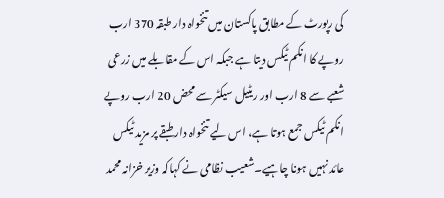کی رپورٹ کے مطابق پاکستان میں تنخواہ دار طبقہ 370 ارب روپے کا انکم ٹیکس دیتا ہے جبکہ اس کے مقابلے میں زرعی شعبے سے 8 ارب اور ریٹیل سیکٹر سے محض 20 ارب روپے انکم ٹیکس جمع ہوتا ہے، اس لیے تنخواہ دار طبقے پر مزید ٹیکس عائد نہیں ہونا چاہیے۔شعیب نظامی نے کہاکہ وزیر خزانہ محمد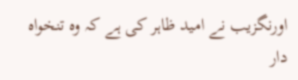اورنگزیب نے امید ظاہر کی ہے کہ وہ تنخواہ دار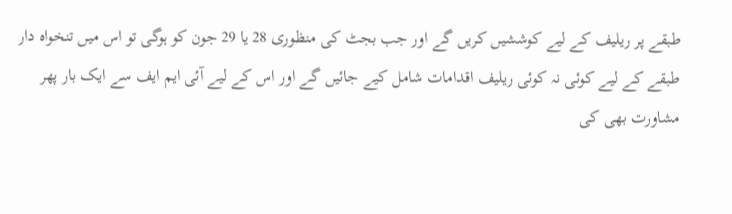طبقے پر ریلیف کے لیے کوششیں کریں گے اور جب بجٹ کی منظوری 28 یا 29 جون کو ہوگی تو اس میں تنخواہ دار طبقے کے لیے کوئی نہ کوئی ریلیف اقدامات شامل کیے جائیں گے اور اس کے لیے آئی ایم ایف سے ایک بار پھر مشاورت بھی کی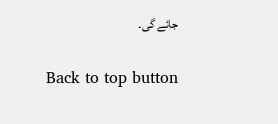جائے گی۔

Back to top button